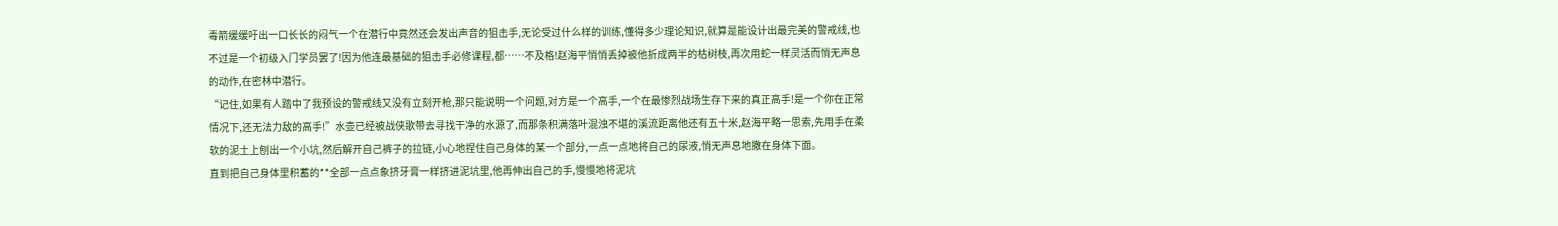毒箭缓缓吁出一口长长的闷气一个在潜行中竟然还会发出声音的狙击手,无论受过什么样的训练,懂得多少理论知识,就算是能设计出最完美的警戒线,也不过是一个初级入门学员罢了!因为他连最基础的狙击手必修课程,都……不及格!赵海平悄悄丢掉被他折成两半的枯树枝,再次用蛇一样灵活而悄无声息的动作,在密林中潜行。
“记住,如果有人踏中了我预设的警戒线又没有立刻开枪,那只能说明一个问题,对方是一个高手,一个在最惨烈战场生存下来的真正高手!是一个你在正常情况下,还无法力敌的高手!”水壶已经被战侠歌带去寻找干净的水源了,而那条积满落叶混浊不堪的溪流距离他还有五十米,赵海平略一思索,先用手在柔软的泥土上刨出一个小坑,然后解开自己裤子的拉链,小心地捏住自己身体的某一个部分,一点一点地将自己的尿液,悄无声息地撒在身体下面。
直到把自己身体里积蓄的**全部一点点象挤牙膏一样挤进泥坑里,他再伸出自己的手,慢慢地将泥坑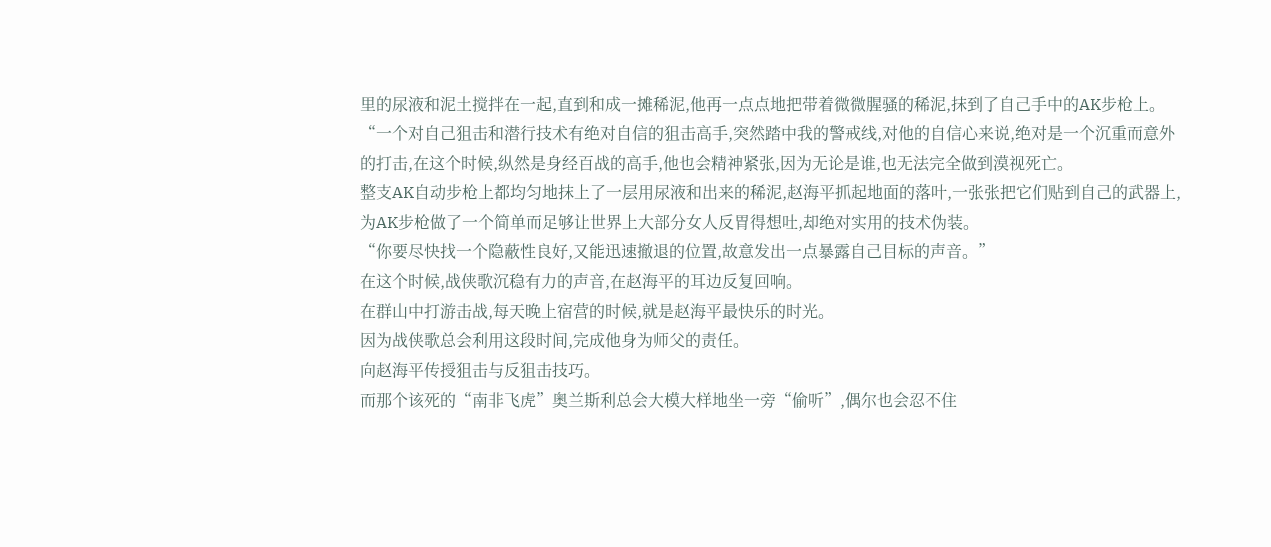里的尿液和泥土搅拌在一起,直到和成一摊稀泥,他再一点点地把带着微微腥骚的稀泥,抹到了自己手中的AK步枪上。
“一个对自己狙击和潜行技术有绝对自信的狙击高手,突然踏中我的警戒线,对他的自信心来说,绝对是一个沉重而意外的打击,在这个时候,纵然是身经百战的高手,他也会精神紧张,因为无论是谁,也无法完全做到漠视死亡。
整支AK自动步枪上都均匀地抹上了一层用尿液和出来的稀泥,赵海平抓起地面的落叶,一张张把它们贴到自己的武器上,为AK步枪做了一个简单而足够让世界上大部分女人反胃得想吐,却绝对实用的技术伪装。
“你要尽快找一个隐蔽性良好,又能迅速撤退的位置,故意发出一点暴露自己目标的声音。”
在这个时候,战侠歌沉稳有力的声音,在赵海平的耳边反复回响。
在群山中打游击战,每天晚上宿营的时候,就是赵海平最快乐的时光。
因为战侠歌总会利用这段时间,完成他身为师父的责任。
向赵海平传授狙击与反狙击技巧。
而那个该死的“南非飞虎”奥兰斯利总会大模大样地坐一旁“偷听”,偶尔也会忍不住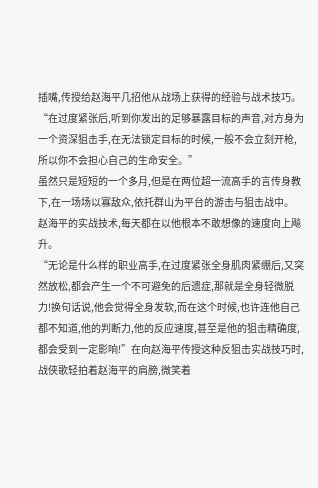插嘴,传授给赵海平几招他从战场上获得的经验与战术技巧。
“在过度紧张后,听到你发出的足够暴露目标的声音,对方身为一个资深狙击手,在无法锁定目标的时候,一般不会立刻开枪,所以你不会担心自己的生命安全。”
虽然只是短短的一个多月,但是在两位超一流高手的言传身教下,在一场场以寡敌众,依托群山为平台的游击与狙击战中。
赵海平的实战技术,每天都在以他根本不敢想像的速度向上飚升。
“无论是什么样的职业高手,在过度紧张全身肌肉紧绷后,又突然放松,都会产生一个不可避免的后遗症,那就是全身轻微脱力!换句话说,他会觉得全身发软,而在这个时候,也许连他自己都不知道,他的判断力,他的反应速度,甚至是他的狙击精确度,都会受到一定影响!”在向赵海平传授这种反狙击实战技巧时,战侠歌轻拍着赵海平的肩膀,微笑着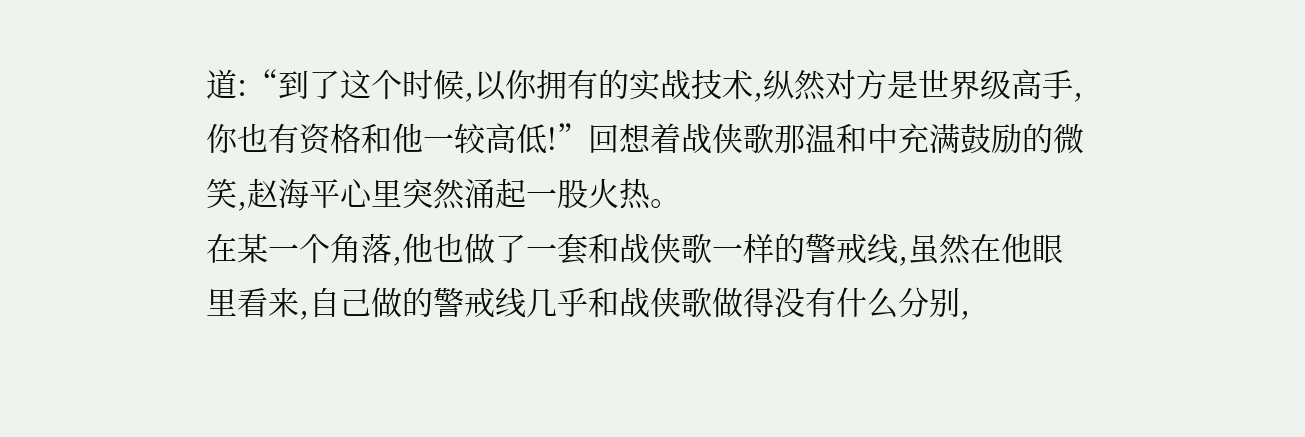道:“到了这个时候,以你拥有的实战技术,纵然对方是世界级高手,你也有资格和他一较高低!”回想着战侠歌那温和中充满鼓励的微笑,赵海平心里突然涌起一股火热。
在某一个角落,他也做了一套和战侠歌一样的警戒线,虽然在他眼里看来,自己做的警戒线几乎和战侠歌做得没有什么分别,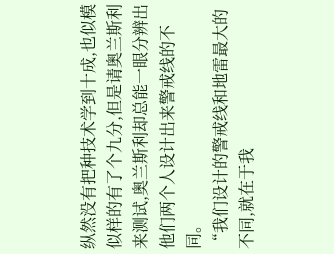纵然没有把种技术学到十成,也似模似样的有了个九分,但是请奥兰斯利来测试,奥兰斯利却总能一眼分辨出他们两个人设计出来警戒线的不同。
“我们设计的警戒线和地雷最大的不同,就在于我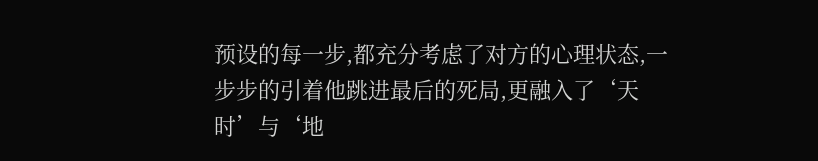预设的每一步,都充分考虑了对方的心理状态,一步步的引着他跳进最后的死局,更融入了‘天时’与‘地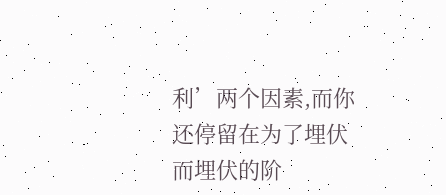利’两个因素,而你还停留在为了埋伏而埋伏的阶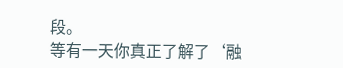段。
等有一天你真正了解了‘融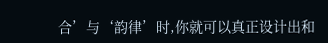合’与‘韵律’时,你就可以真正设计出和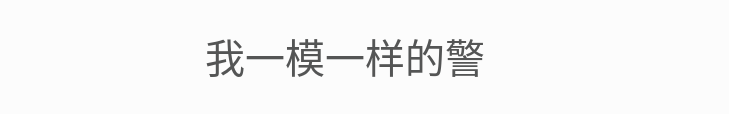我一模一样的警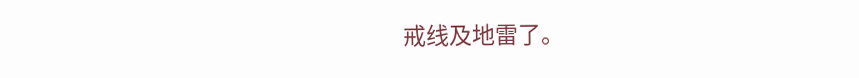戒线及地雷了。